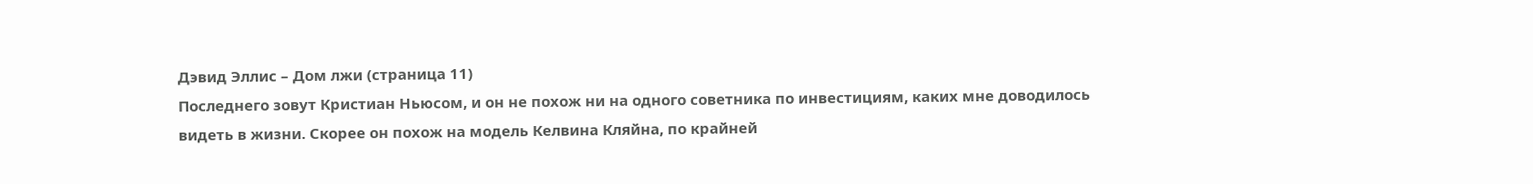Дэвид Эллис – Дом лжи (страница 11)
Последнего зовут Кристиан Ньюсом, и он не похож ни на одного советника по инвестициям, каких мне доводилось видеть в жизни. Скорее он похож на модель Келвина Кляйна, по крайней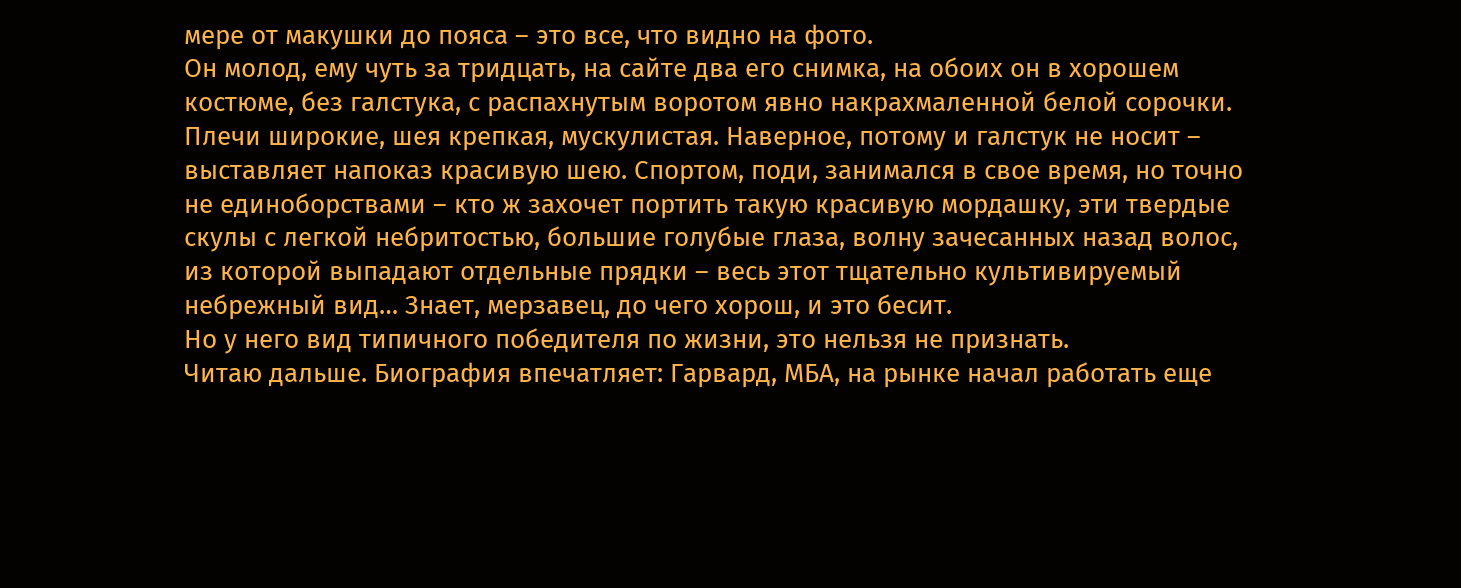мере от макушки до пояса – это все, что видно на фото.
Он молод, ему чуть за тридцать, на сайте два его снимка, на обоих он в хорошем костюме, без галстука, с распахнутым воротом явно накрахмаленной белой сорочки. Плечи широкие, шея крепкая, мускулистая. Наверное, потому и галстук не носит – выставляет напоказ красивую шею. Спортом, поди, занимался в свое время, но точно не единоборствами – кто ж захочет портить такую красивую мордашку, эти твердые скулы с легкой небритостью, большие голубые глаза, волну зачесанных назад волос, из которой выпадают отдельные прядки – весь этот тщательно культивируемый небрежный вид… Знает, мерзавец, до чего хорош, и это бесит.
Но у него вид типичного победителя по жизни, это нельзя не признать.
Читаю дальше. Биография впечатляет: Гарвард, МБА, на рынке начал работать еще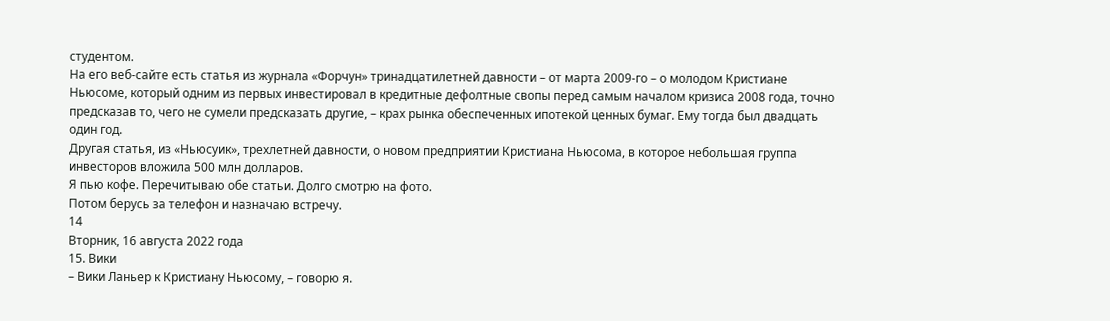студентом.
На его веб-сайте есть статья из журнала «Форчун» тринадцатилетней давности – от марта 2009-го – о молодом Кристиане Ньюсоме, который одним из первых инвестировал в кредитные дефолтные свопы перед самым началом кризиса 2008 года, точно предсказав то, чего не сумели предсказать другие, – крах рынка обеспеченных ипотекой ценных бумаг. Ему тогда был двадцать один год.
Другая статья, из «Ньюсуик», трехлетней давности, о новом предприятии Кристиана Ньюсома, в которое небольшая группа инвесторов вложила 500 млн долларов.
Я пью кофе. Перечитываю обе статьи. Долго смотрю на фото.
Потом берусь за телефон и назначаю встречу.
14
Вторник, 16 августа 2022 года
15. Вики
– Вики Ланьер к Кристиану Ньюсому, – говорю я.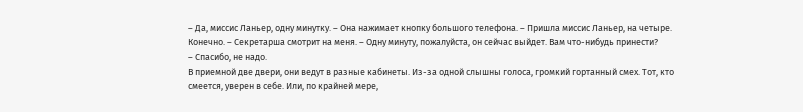– Да, миссис Ланьер, одну минутку. – Она нажимает кнопку большого телефона. – Пришла миссис Ланьер, на четыре. Конечно. – Секретарша смотрит на меня. – Одну минуту, пожалуйста, он сейчас выйдет. Вам что-нибудь принести?
– Спасибо, не надо.
В приемной две двери, они ведут в разные кабинеты. Из-за одной слышны голоса, громкий гортанный смех. Тот, кто смеется, уверен в себе. Или, по крайней мере,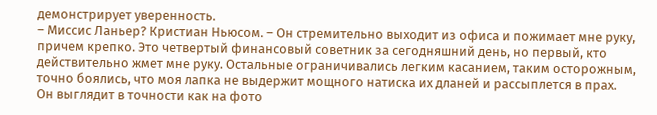демонстрирует уверенность.
– Миссис Ланьер? Кристиан Ньюсом. – Он стремительно выходит из офиса и пожимает мне руку, причем крепко. Это четвертый финансовый советник за сегодняшний день, но первый, кто действительно жмет мне руку. Остальные ограничивались легким касанием, таким осторожным, точно боялись, что моя лапка не выдержит мощного натиска их дланей и рассыплется в прах.
Он выглядит в точности как на фото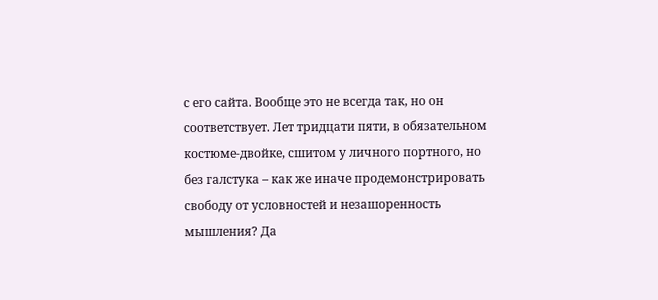с его сайта. Вообще это не всегда так, но он соответствует. Лет тридцати пяти, в обязательном костюме-двойке, сшитом у личного портного, но без галстука – как же иначе продемонстрировать свободу от условностей и незашоренность мышления? Да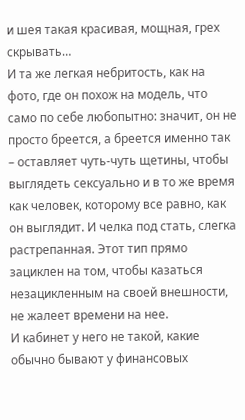и шея такая красивая, мощная, грех скрывать…
И та же легкая небритость, как на фото, где он похож на модель, что само по себе любопытно: значит, он не просто бреется, а бреется именно так – оставляет чуть-чуть щетины, чтобы выглядеть сексуально и в то же время как человек, которому все равно, как он выглядит. И челка под стать, слегка растрепанная. Этот тип прямо зациклен на том, чтобы казаться незацикленным на своей внешности, не жалеет времени на нее.
И кабинет у него не такой, какие обычно бывают у финансовых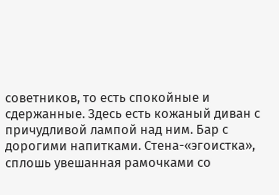советников, то есть спокойные и сдержанные. Здесь есть кожаный диван с причудливой лампой над ним. Бар с дорогими напитками. Стена-«эгоистка», сплошь увешанная рамочками со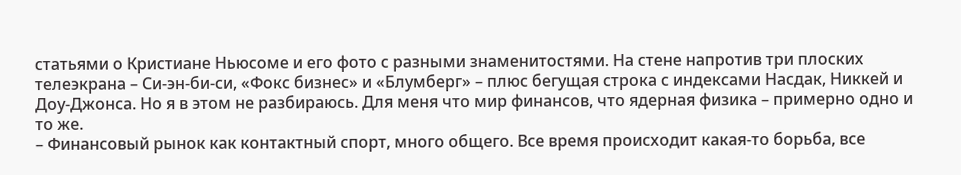статьями о Кристиане Ньюсоме и его фото с разными знаменитостями. На стене напротив три плоских телеэкрана – Си-эн-би-си, «Фокс бизнес» и «Блумберг» – плюс бегущая строка с индексами Насдак, Никкей и Доу-Джонса. Но я в этом не разбираюсь. Для меня что мир финансов, что ядерная физика – примерно одно и то же.
– Финансовый рынок как контактный спорт, много общего. Все время происходит какая-то борьба, все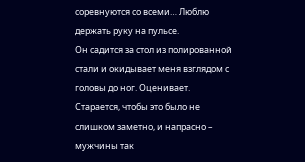соревнуются со всеми… Люблю держать руку на пульсе.
Он садится за стол из полированной стали и окидывает меня взглядом с головы до ног. Оценивает. Старается, чтобы это было не слишком заметно, и напрасно – мужчины так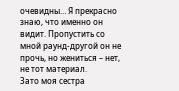очевидны… Я прекрасно знаю, что именно он видит. Пропустить со мной раунд-другой он не прочь, но жениться – нет, не тот материал.
Зато моя сестра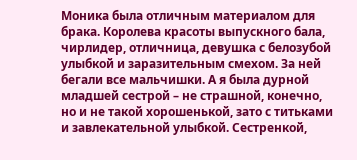Моника была отличным материалом для брака. Королева красоты выпускного бала, чирлидер, отличница, девушка с белозубой улыбкой и заразительным смехом. За ней бегали все мальчишки. А я была дурной младшей сестрой – не страшной, конечно, но и не такой хорошенькой, зато с титьками и завлекательной улыбкой. Сестренкой,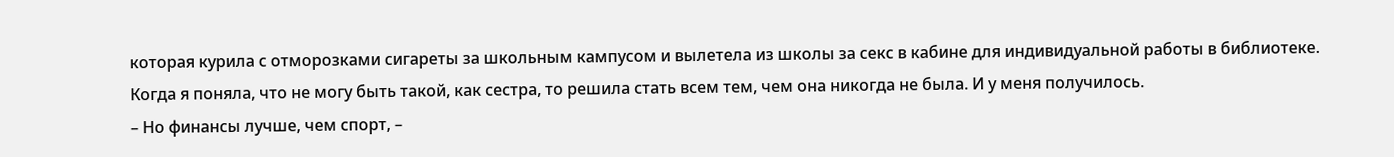которая курила с отморозками сигареты за школьным кампусом и вылетела из школы за секс в кабине для индивидуальной работы в библиотеке.
Когда я поняла, что не могу быть такой, как сестра, то решила стать всем тем, чем она никогда не была. И у меня получилось.
– Но финансы лучше, чем спорт, –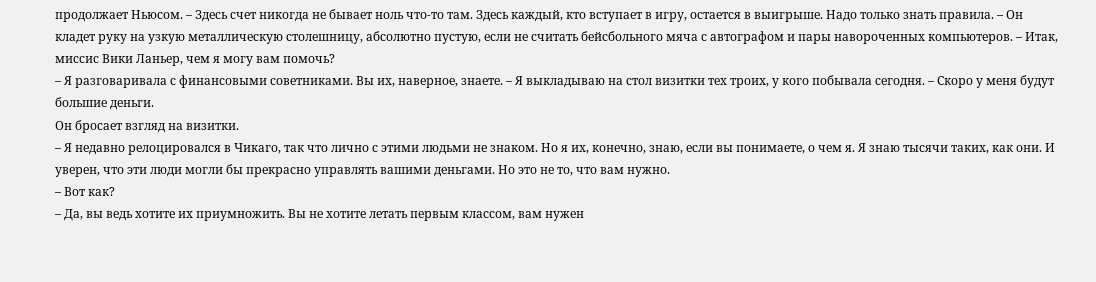продолжает Ньюсом. – Здесь счет никогда не бывает ноль что-то там. Здесь каждый, кто вступает в игру, остается в выигрыше. Надо только знать правила. – Он кладет руку на узкую металлическую столешницу, абсолютно пустую, если не считать бейсбольного мяча с автографом и пары навороченных компьютеров. – Итак, миссис Вики Ланьер, чем я могу вам помочь?
– Я разговаривала с финансовыми советниками. Вы их, наверное, знаете. – Я выкладываю на стол визитки тех троих, у кого побывала сегодня. – Скоро у меня будут большие деньги.
Он бросает взгляд на визитки.
– Я недавно релоцировался в Чикаго, так что лично с этими людьми не знаком. Но я их, конечно, знаю, если вы понимаете, о чем я. Я знаю тысячи таких, как они. И уверен, что эти люди могли бы прекрасно управлять вашими деньгами. Но это не то, что вам нужно.
– Вот как?
– Да, вы ведь хотите их приумножить. Вы не хотите летать первым классом, вам нужен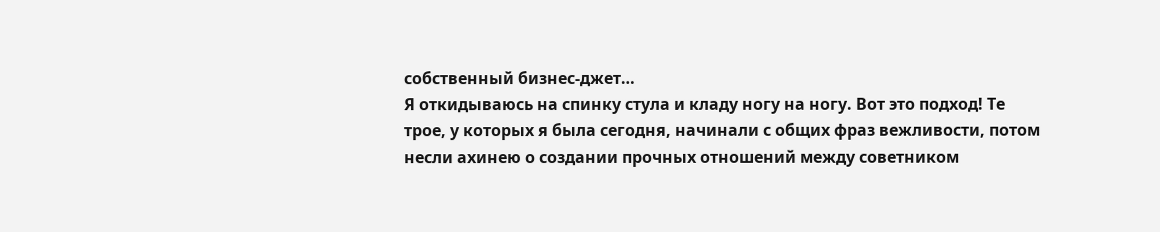собственный бизнес-джет…
Я откидываюсь на спинку стула и кладу ногу на ногу. Вот это подход! Те трое, у которых я была сегодня, начинали с общих фраз вежливости, потом несли ахинею о создании прочных отношений между советником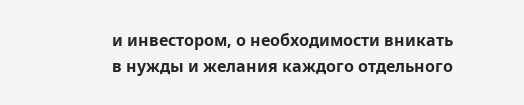и инвестором, о необходимости вникать в нужды и желания каждого отдельного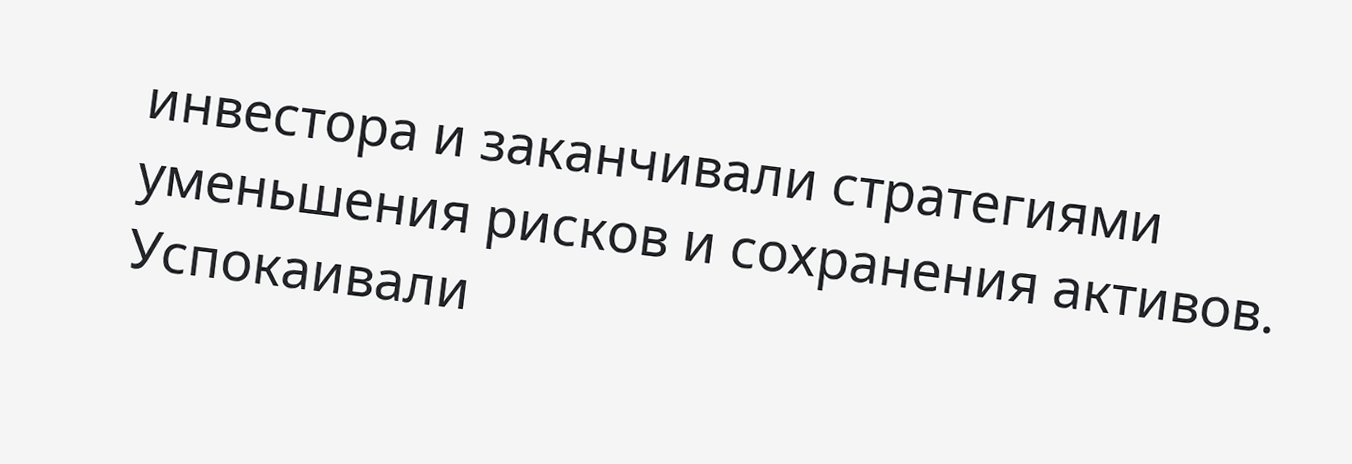инвестора и заканчивали стратегиями уменьшения рисков и сохранения активов. Успокаивали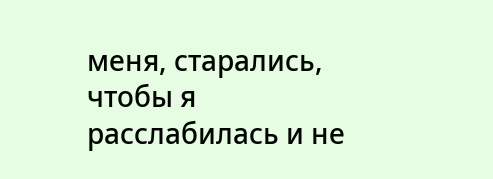меня, старались, чтобы я расслабилась и не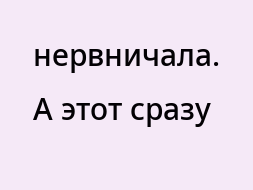нервничала. А этот сразу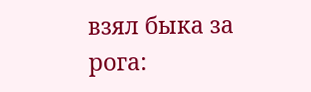взял быка за рога: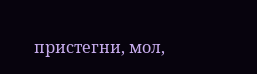пристегни, мол,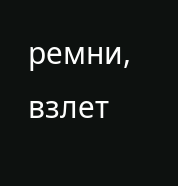ремни, взлет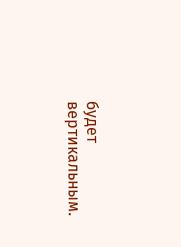будет вертикальным.